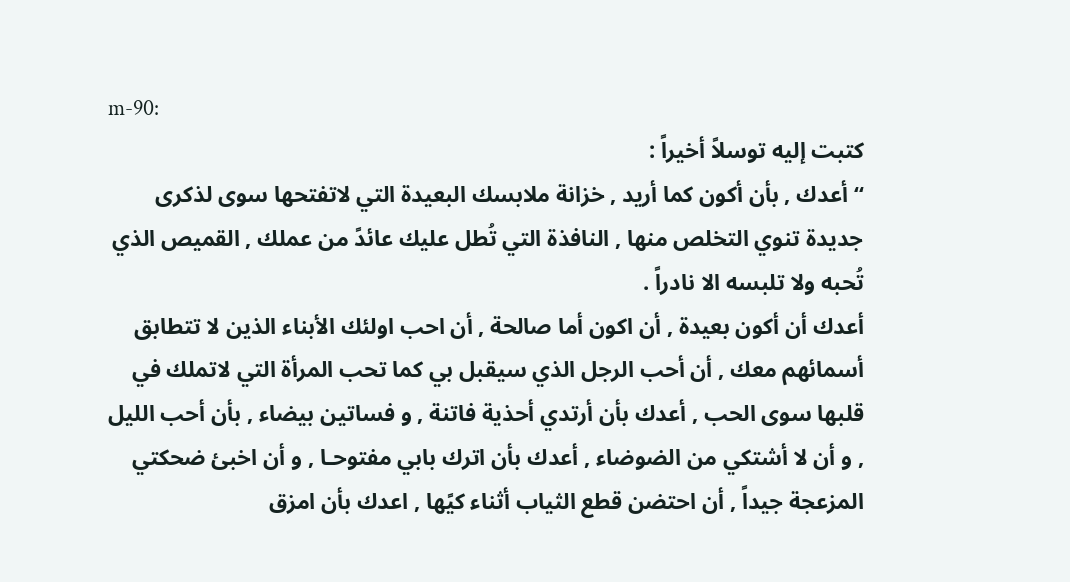m-90:
كتبت إليه توسلاً أخيراً :
“أعدك , بأن أكون كما أريد , خزانة ملابسك البعيدة التي لاتفتحها سوى لذكرى جديدة تنوي التخلص منها , النافذة التي تُطل عليك عائدً من عملك , القميص الذي تُحبه ولا تلبسه الا نادراً .
أعدك أن أكون بعيدة , أن اكون أما صالحة , أن احب اولئك الأبناء الذين لا تتطابق أسمائهم معك , أن أحب الرجل الذي سيقبل بي كما تحب المرأة التي لاتملك في قلبها سوى الحب , أعدك بأن أرتدي أحذية فاتنة , و فساتين بيضاء , بأن أحب الليل , و أن لا أشتكي من الضوضاء , أعدك بأن اترك بابي مفتوحـا , و أن اخبئ ضحكتي المزعجة جيداً , أن احتضن قطع الثياب أثناء كيًها , اعدك بأن امزق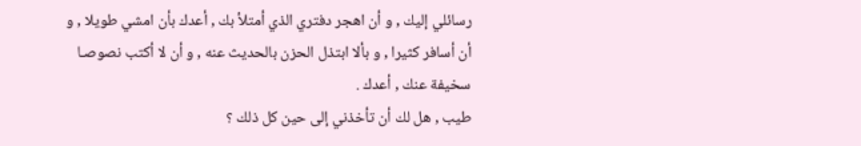رسائلي إليك , و أن اهجر دفتري الذي أمتلأ بك , أعدك بأن امشي طويلا , و أن أسافر كثيرا , و بألا ابتذل الحزن بالحديث عنه , و أن لا أكتب نصوصـا سخيفة عنك , أعدك .
طيب , هل لك أن تأخذني إلى حين كل ذلك ؟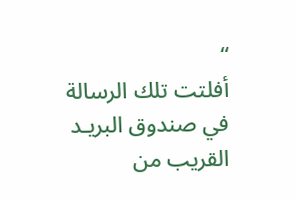“
أفلتت تلك الرسالة في صندوق البريـد القريب من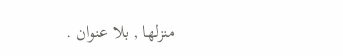منزلها , بلا عنوان .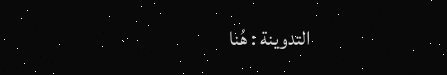التدوينة : هُنا